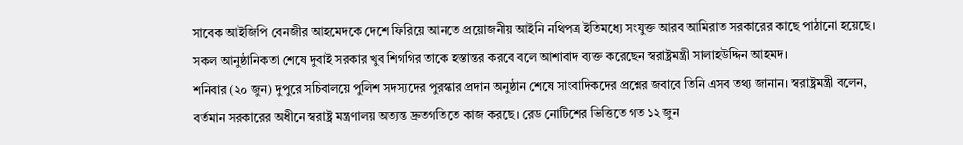সাবেক আইজিপি বেনজীর আহমেদকে দেশে ফিরিয়ে আনতে প্রয়োজনীয় আইনি নথিপত্র ইতিমধ্যে সংযুক্ত আরব আমিরাত সরকারের কাছে পাঠানো হয়েছে। সকল আনুষ্ঠানিকতা শেষে দুবাই সরকার খুব শিগগির তাকে হস্তান্তর করবে বলে আশাবাদ ব্যক্ত করেছেন স্বরাষ্ট্রমন্ত্রী সালাহউদ্দিন আহমদ।
শনিবার (২০ জুন) দুপুরে সচিবালয়ে পুলিশ সদস্যদের পুরস্কার প্রদান অনুষ্ঠান শেষে সাংবাদিকদের প্রশ্নের জবাবে তিনি এসব তথ্য জানান। স্বরাষ্ট্রমন্ত্রী বলেন, বর্তমান সরকারের অধীনে স্বরাষ্ট্র মন্ত্রণালয় অত্যন্ত দ্রুতগতিতে কাজ করছে। রেড নোটিশের ভিত্তিতে গত ১২ জুন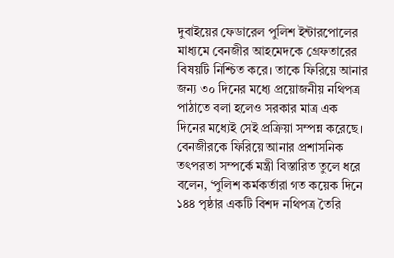দুবাইয়ের ফেডারেল পুলিশ ইন্টারপোলের মাধ্যমে বেনজীর আহমেদকে গ্রেফতারের বিষয়টি নিশ্চিত করে। তাকে ফিরিয়ে আনার জন্য ৩০ দিনের মধ্যে প্রয়োজনীয় নথিপত্র পাঠাতে বলা হলেও সরকার মাত্র এক দিনের মধ্যেই সেই প্রক্রিয়া সম্পন্ন করেছে।
বেনজীরকে ফিরিয়ে আনার প্রশাসনিক তৎপরতা সম্পর্কে মন্ত্রী বিস্তারিত তুলে ধরে বলেন, ‘পুলিশ কর্মকর্তারা গত কয়েক দিনে ১৪৪ পৃষ্ঠার একটি বিশদ নথিপত্র তৈরি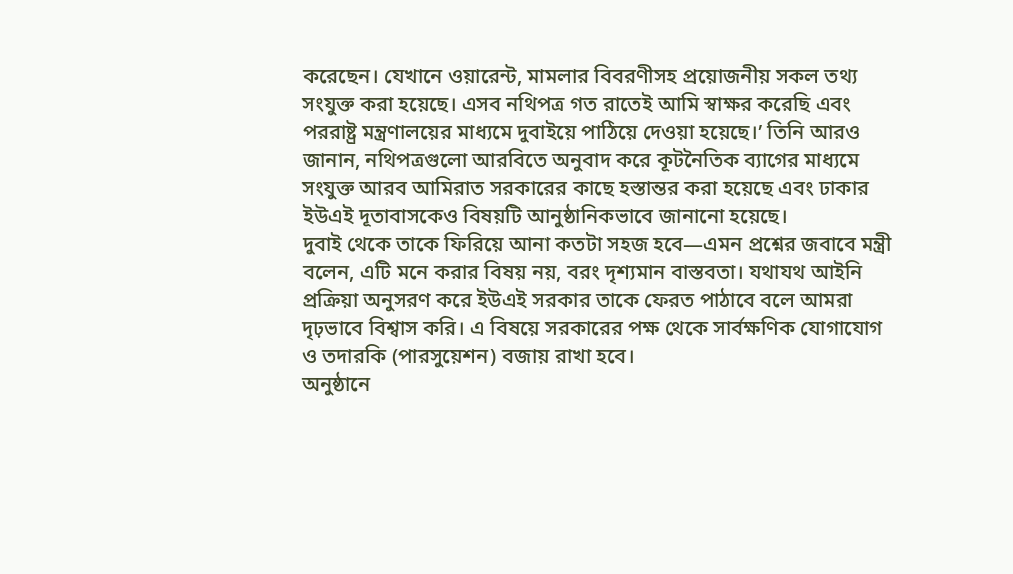করেছেন। যেখানে ওয়ারেন্ট, মামলার বিবরণীসহ প্রয়োজনীয় সকল তথ্য সংযুক্ত করা হয়েছে। এসব নথিপত্র গত রাতেই আমি স্বাক্ষর করেছি এবং পররাষ্ট্র মন্ত্রণালয়ের মাধ্যমে দুবাইয়ে পাঠিয়ে দেওয়া হয়েছে।’ তিনি আরও জানান, নথিপত্রগুলো আরবিতে অনুবাদ করে কূটনৈতিক ব্যাগের মাধ্যমে সংযুক্ত আরব আমিরাত সরকারের কাছে হস্তান্তর করা হয়েছে এবং ঢাকার ইউএই দূতাবাসকেও বিষয়টি আনুষ্ঠানিকভাবে জানানো হয়েছে।
দুবাই থেকে তাকে ফিরিয়ে আনা কতটা সহজ হবে—এমন প্রশ্নের জবাবে মন্ত্রী বলেন, এটি মনে করার বিষয় নয়, বরং দৃশ্যমান বাস্তবতা। যথাযথ আইনি প্রক্রিয়া অনুসরণ করে ইউএই সরকার তাকে ফেরত পাঠাবে বলে আমরা দৃঢ়ভাবে বিশ্বাস করি। এ বিষয়ে সরকারের পক্ষ থেকে সার্বক্ষণিক যোগাযোগ ও তদারকি (পারসুয়েশন) বজায় রাখা হবে।
অনুষ্ঠানে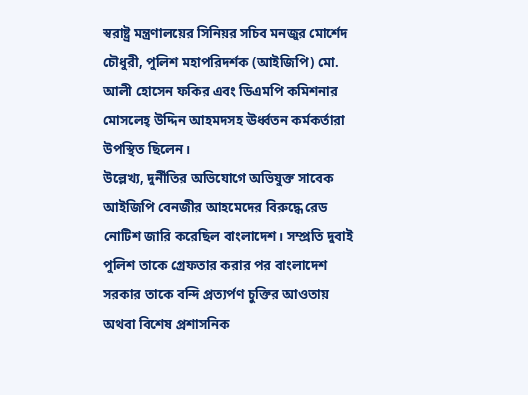স্বরাষ্ট্র মন্ত্রণালয়ের সিনিয়র সচিব মনজুর মোর্শেদ চৌধুরী, পুলিশ মহাপরিদর্শক (আইজিপি) মো. আলী হোসেন ফকির এবং ডিএমপি কমিশনার মোসলেহ্ উদ্দিন আহমদসহ ঊর্ধ্বতন কর্মকর্তারা উপস্থিত ছিলেন।
উল্লেখ্য, দুর্নীতির অভিযোগে অভিযুক্ত সাবেক আইজিপি বেনজীর আহমেদের বিরুদ্ধে রেড নোটিশ জারি করেছিল বাংলাদেশ। সম্প্রতি দুবাই পুলিশ তাকে গ্রেফতার করার পর বাংলাদেশ সরকার তাকে বন্দি প্রত্যর্পণ চুক্তির আওতায় অথবা বিশেষ প্রশাসনিক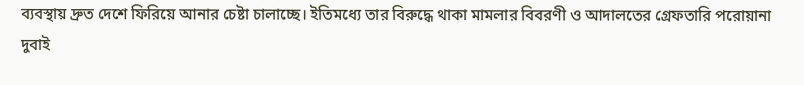ব্যবস্থায় দ্রুত দেশে ফিরিয়ে আনার চেষ্টা চালাচ্ছে। ইতিমধ্যে তার বিরুদ্ধে থাকা মামলার বিবরণী ও আদালতের গ্রেফতারি পরোয়ানা দুবাই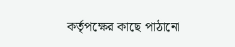কর্তৃপক্ষের কাছে পাঠানো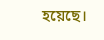হয়েছে।